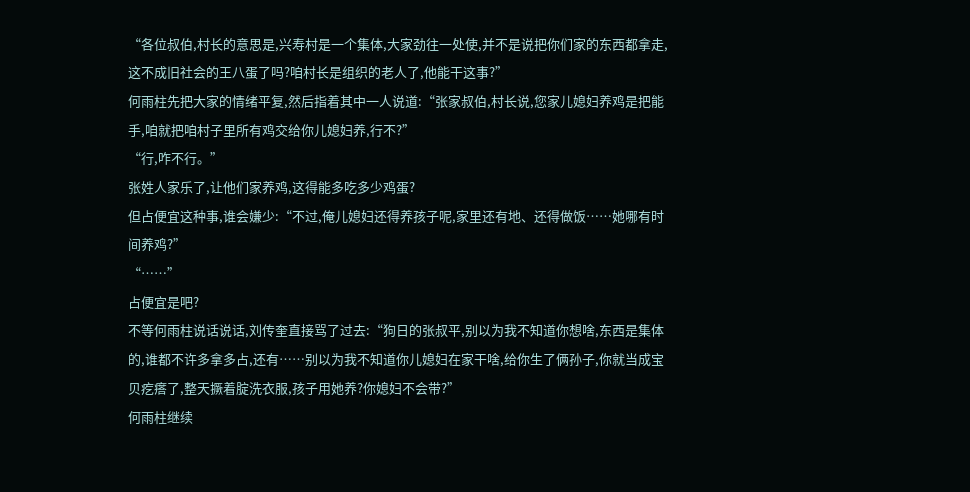“各位叔伯,村长的意思是,兴寿村是一个集体,大家劲往一处使,并不是说把你们家的东西都拿走,这不成旧社会的王八蛋了吗?咱村长是组织的老人了,他能干这事?”
何雨柱先把大家的情绪平复,然后指着其中一人说道:“张家叔伯,村长说,您家儿媳妇养鸡是把能手,咱就把咱村子里所有鸡交给你儿媳妇养,行不?”
“行,咋不行。”
张姓人家乐了,让他们家养鸡,这得能多吃多少鸡蛋?
但占便宜这种事,谁会嫌少:“不过,俺儿媳妇还得养孩子呢,家里还有地、还得做饭……她哪有时间养鸡?”
“……”
占便宜是吧?
不等何雨柱说话说话,刘传奎直接骂了过去:“狗日的张叔平,别以为我不知道你想啥,东西是集体的,谁都不许多拿多占,还有……别以为我不知道你儿媳妇在家干啥,给你生了俩孙子,你就当成宝贝疙瘩了,整天撅着腚洗衣服,孩子用她养?你媳妇不会带?”
何雨柱继续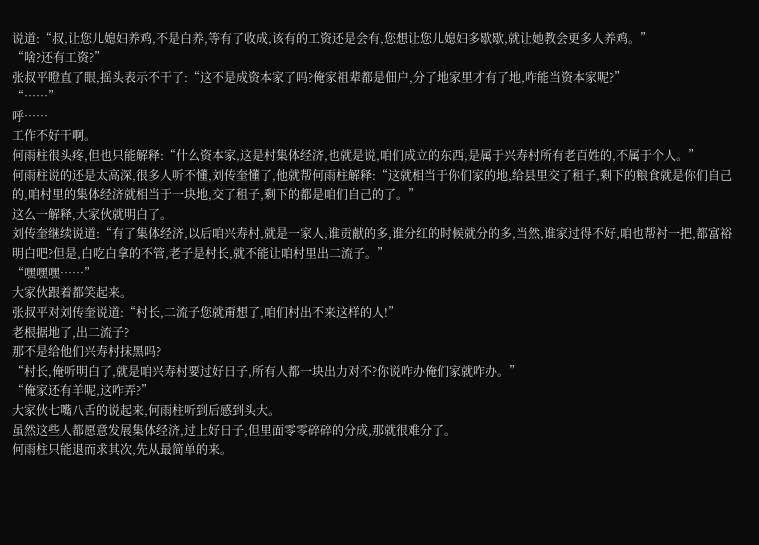说道:“叔,让您儿媳妇养鸡,不是白养,等有了收成,该有的工资还是会有,您想让您儿媳妇多歇歇,就让她教会更多人养鸡。”
“啥?还有工资?”
张叔平瞪直了眼,摇头表示不干了:“这不是成资本家了吗?俺家祖辈都是佃户,分了地家里才有了地,咋能当资本家呢?”
“……”
呼……
工作不好干啊。
何雨柱很头疼,但也只能解释:“什么资本家,这是村集体经济,也就是说,咱们成立的东西,是属于兴寿村所有老百姓的,不属于个人。”
何雨柱说的还是太高深,很多人听不懂,刘传奎懂了,他就帮何雨柱解释:“这就相当于你们家的地,给县里交了租子,剩下的粮食就是你们自己的,咱村里的集体经济就相当于一块地,交了租子,剩下的都是咱们自己的了。”
这么一解释,大家伙就明白了。
刘传奎继续说道:“有了集体经济,以后咱兴寿村,就是一家人,谁贡献的多,谁分红的时候就分的多,当然,谁家过得不好,咱也帮衬一把,都富裕明白吧?但是,白吃白拿的不管,老子是村长,就不能让咱村里出二流子。”
“嘿嘿嘿……”
大家伙跟着都笑起来。
张叔平对刘传奎说道:“村长,二流子您就甭想了,咱们村出不来这样的人!”
老根据地了,出二流子?
那不是给他们兴寿村抹黑吗?
“村长,俺听明白了,就是咱兴寿村要过好日子,所有人都一块出力对不?你说咋办俺们家就咋办。”
“俺家还有羊呢,这咋弄?”
大家伙七嘴八舌的说起来,何雨柱听到后感到头大。
虽然这些人都愿意发展集体经济,过上好日子,但里面零零碎碎的分成,那就很难分了。
何雨柱只能退而求其次,先从最简单的来。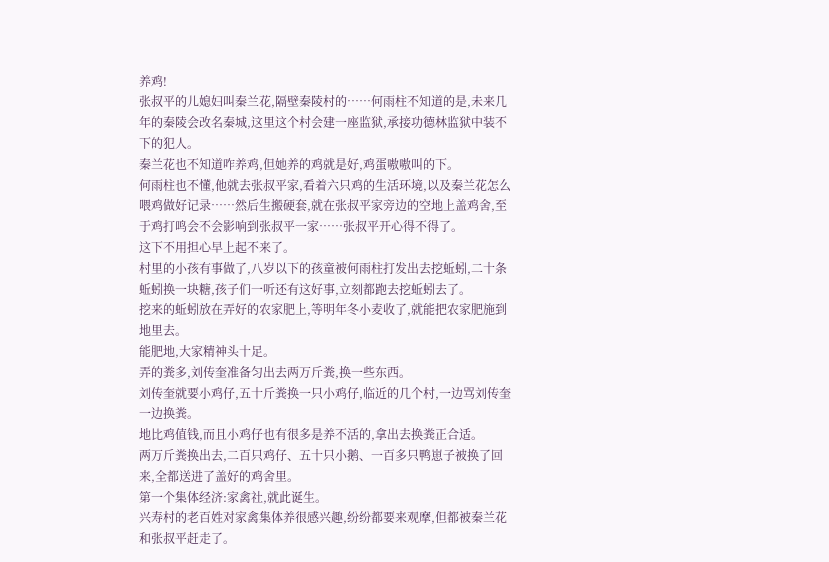养鸡!
张叔平的儿媳妇叫秦兰花,隔壁秦陵村的……何雨柱不知道的是,未来几年的秦陵会改名秦城,这里这个村会建一座监狱,承接功德林监狱中装不下的犯人。
秦兰花也不知道咋养鸡,但她养的鸡就是好,鸡蛋嗷嗷叫的下。
何雨柱也不懂,他就去张叔平家,看着六只鸡的生活环境,以及秦兰花怎么喂鸡做好记录……然后生搬硬套,就在张叔平家旁边的空地上盖鸡舍,至于鸡打鸣会不会影响到张叔平一家……张叔平开心得不得了。
这下不用担心早上起不来了。
村里的小孩有事做了,八岁以下的孩童被何雨柱打发出去挖蚯蚓,二十条蚯蚓换一块糖,孩子们一听还有这好事,立刻都跑去挖蚯蚓去了。
挖来的蚯蚓放在弄好的农家肥上,等明年冬小麦收了,就能把农家肥施到地里去。
能肥地,大家精神头十足。
弄的粪多,刘传奎准备匀出去两万斤粪,换一些东西。
刘传奎就要小鸡仔,五十斤粪换一只小鸡仔,临近的几个村,一边骂刘传奎一边换粪。
地比鸡值钱,而且小鸡仔也有很多是养不活的,拿出去换粪正合适。
两万斤粪换出去,二百只鸡仔、五十只小鹅、一百多只鸭崽子被换了回来,全都送进了盖好的鸡舍里。
第一个集体经济:家禽社,就此诞生。
兴寿村的老百姓对家禽集体养很感兴趣,纷纷都要来观摩,但都被秦兰花和张叔平赶走了。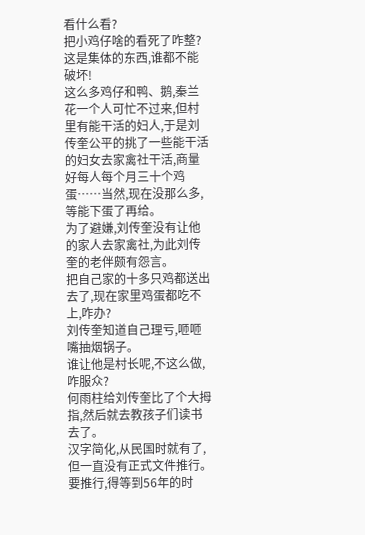看什么看?
把小鸡仔啥的看死了咋整?
这是集体的东西,谁都不能破坏!
这么多鸡仔和鸭、鹅,秦兰花一个人可忙不过来,但村里有能干活的妇人,于是刘传奎公平的挑了一些能干活的妇女去家禽社干活,商量好每人每个月三十个鸡蛋……当然,现在没那么多,等能下蛋了再给。
为了避嫌,刘传奎没有让他的家人去家禽社,为此刘传奎的老伴颇有怨言。
把自己家的十多只鸡都送出去了,现在家里鸡蛋都吃不上,咋办?
刘传奎知道自己理亏,咂咂嘴抽烟锅子。
谁让他是村长呢,不这么做,咋服众?
何雨柱给刘传奎比了个大拇指,然后就去教孩子们读书去了。
汉字简化,从民国时就有了,但一直没有正式文件推行。
要推行,得等到56年的时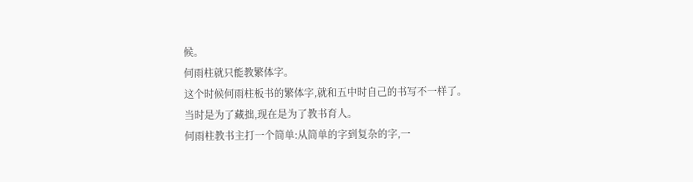候。
何雨柱就只能教繁体字。
这个时候何雨柱板书的繁体字,就和五中时自己的书写不一样了。
当时是为了藏拙,现在是为了教书育人。
何雨柱教书主打一个简单:从简单的字到复杂的字,一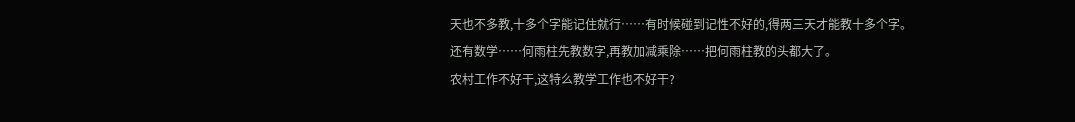天也不多教,十多个字能记住就行……有时候碰到记性不好的,得两三天才能教十多个字。
还有数学……何雨柱先教数字,再教加减乘除……把何雨柱教的头都大了。
农村工作不好干,这特么教学工作也不好干?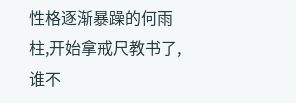性格逐渐暴躁的何雨柱,开始拿戒尺教书了,谁不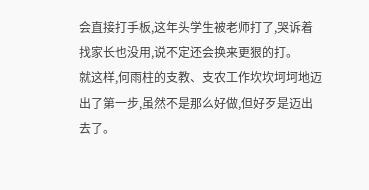会直接打手板,这年头学生被老师打了,哭诉着找家长也没用,说不定还会换来更狠的打。
就这样,何雨柱的支教、支农工作坎坎坷坷地迈出了第一步,虽然不是那么好做,但好歹是迈出去了。